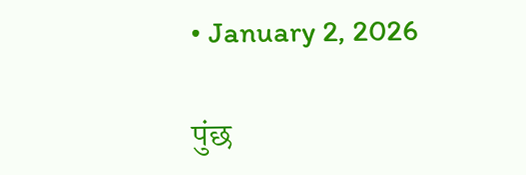• January 2, 2026

पुंछ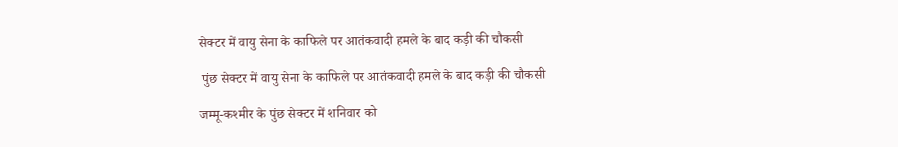सेक्टर में वायु सेना के काफिले पर आतंकवादी हमले के बाद कड़ी की चौकसी

 पुंछ सेक्टर में वायु सेना के काफिले पर आतंकवादी हमले के बाद कड़ी की चौकसी

जम्मू-कश्मीर के पुंछ सेक्टर में शनिवार को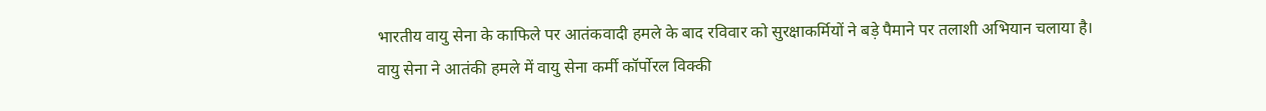भारतीय वायु सेना के काफिले पर आतंकवादी हमले के बाद रविवार को सुरक्षाकर्मियों ने बड़े पैमाने पर तलाशी अभियान चलाया है। वायु सेना ने आतंकी हमले में वायु सेना कर्मी कॉर्पोरल विक्की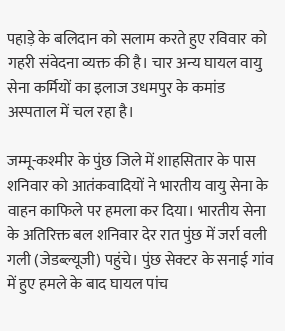पहाड़े के बलिदान को सलाम करते हुए रविवार को गहरी संवेदना व्यक्त की है। चार अन्य घायल वायु सेना कर्मियों का इलाज उधमपुर के कमांड अस्पताल में चल रहा है।

जम्मू-कश्मीर के पुंछ जिले में शाहसितार के पास शनिवार को आतंकवादियों ने भारतीय वायु सेना के वाहन काफिले पर हमला कर दिया। भारतीय सेना के अतिरिक्त बल शनिवार देर रात पुंछ में जर्रा वली गली (जेडब्ल्यूजी) पहुंचे। पुंछ सेक्टर के सनाई गांव में हुए हमले के बाद घायल पांच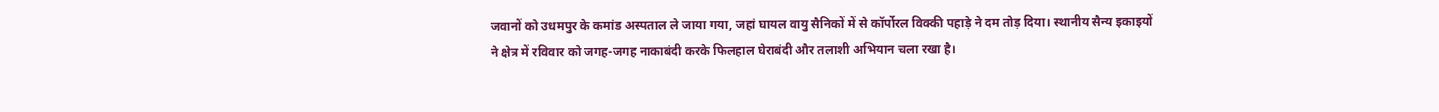जवानों को उधमपुर के कमांड अस्पताल ले जाया गया, जहां घायल वायु सैनिकों में से कॉर्पोरल विक्की पहाड़े ने दम तोड़ दिया। स्थानीय सैन्य इकाइयों ने क्षेत्र में रविवार को जगह-जगह नाकाबंदी करके फिलहाल घेराबंदी और तलाशी अभियान चला रखा है।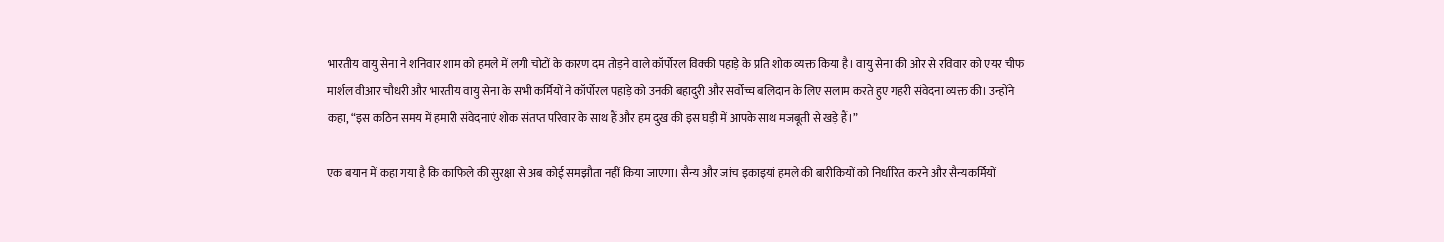भारतीय वायु सेना ने शनिवार शाम को हमले में लगी चोटों के कारण दम तोड़ने वाले कॉर्पोरल विक्की पहाड़े के प्रति शोक व्यक्त किया है। वायु सेना की ओर से रविवार को एयर चीफ मार्शल वीआर चौधरी और भारतीय वायु सेना के सभी कर्मियों ने कॉर्पोरल पहाड़े को उनकी बहादुरी और सर्वोच्च बलिदान के लिए सलाम करते हुए गहरी संवेदना व्यक्त की। उन्होंने कहा, “इस कठिन समय में हमारी संवेदनाएं शोक संतप्त परिवार के साथ हैं और हम दुख की इस घड़ी में आपके साथ मजबूती से खड़े हैं।”

एक बयान में कहा गया है कि काफिले की सुरक्षा से अब कोई समझौता नहीं किया जाएगा। सैन्य और जांच इकाइयां हमले की बारीकियों को निर्धारित करने और सैन्यकर्मियों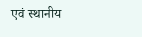एवं स्थानीय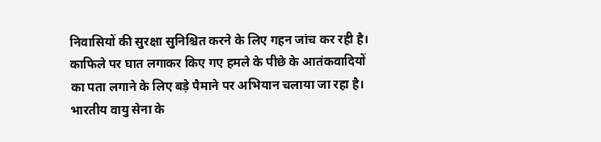निवासियों की सुरक्षा सुनिश्चित करने के लिए गहन जांच कर रही है। काफिले पर घात लगाकर किए गए हमले के पीछे के आतंकवादियों का पता लगाने के लिए बड़े पैमाने पर अभियान चलाया जा रहा है। भारतीय वायु सेना के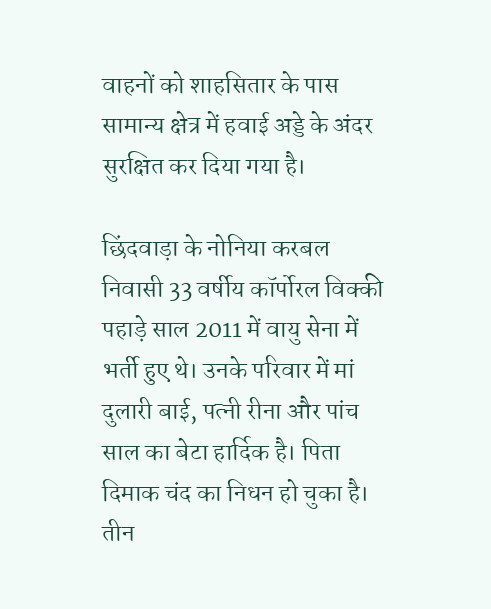वाहनों को शाहसितार के पास सामान्य क्षेत्र में हवाई अड्डे के अंदर सुरक्षित कर दिया गया है।

छिंदवाड़ा के नोनिया करबल निवासी 33 वर्षीय कॉर्पोरल विक्की पहाड़े साल 2011 में वायु सेना में भर्ती हुए थे। उनके परिवार में मां दुलारी बाई, पत्नी रीना और पांच साल का बेटा हार्दिक है। पिता दिमाक चंद का निधन हो चुका है। तीन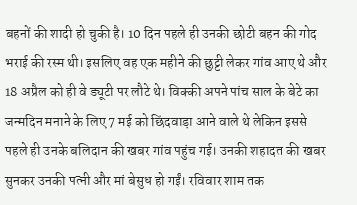बहनों की शादी हो चुकी है। 10 दिन पहले ही उनकी छोटी बहन की गोद भराई की रस्म थी। इसलिए वह एक महीने की छुट्टी लेकर गांव आए थे और 18 अप्रैल को ही वे ड्यूटी पर लौटे थे। विक्की अपने पांच साल के बेटे का जन्मदिन मनाने के लिए 7 मई को छिंदवाड़ा आने वाले थे लेकिन इससे पहले ही उनके बलिदान की खबर गांव पहुंच गई। उनकी शहादत की खबर सुनकर उनकी पत्नी और मां बेसुध हो गईं। रविवार शाम तक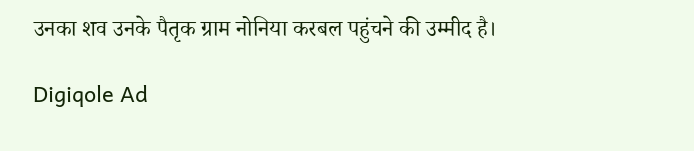उनका शव उनके पैतृक ग्राम नोनिया करबल पहुंचने की उम्मीद है।

Digiqole Ad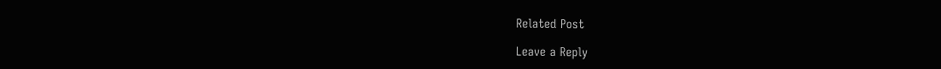Related Post

Leave a Reply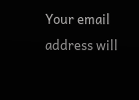Your email address will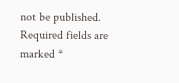not be published. Required fields are marked *